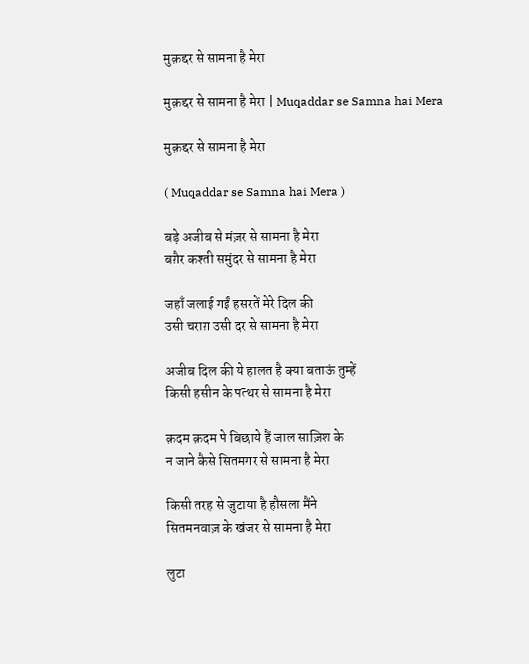मुक़द्दर से सामना है मेरा

मुक़द्दर से सामना है मेरा | Muqaddar se Samna hai Mera

मुक़द्दर से सामना है मेरा

( Muqaddar se Samna hai Mera )

बड़े अजीब से मंज़र से सामना है मेरा
बग़ैर कश्ती समुंदर से सामना है मेरा

जहाँ जलाई गईं हसरतें मेरे दिल की
उसी चराग़ उसी दर से सामना है मेरा

अजीब दिल की ये हालत है क्या बताऊं तुम्हें
किसी हसीन के पत्थर से सामना है मेरा

क़दम क़दम पे बिछाये हैं जाल साज़िश के
न जाने कैसे सितमगर से सामना है मेरा

किसी तरह से जुटाया है हौसला मैंने
सितमनवाज़ के खंजर से सामना है मेरा

लुटा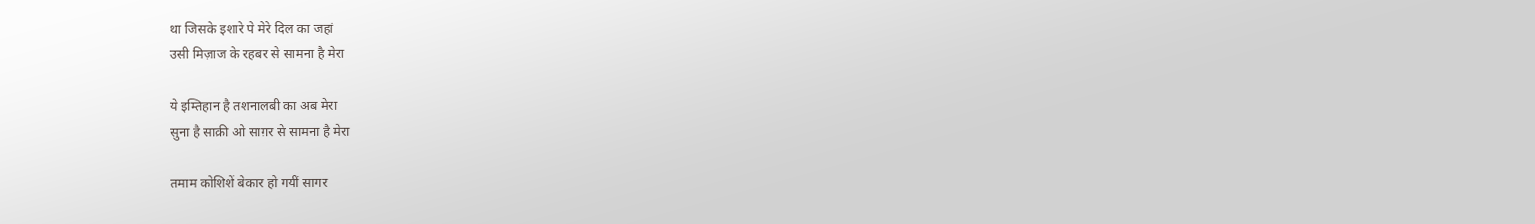था जिसके इशारे पे मेरे दिल का जहां
उसी मिज़ाज के रहबर से सामना है मेरा

ये इम्तिहान है तशनालबी का अब मेरा
सुना है साक़ी ओ साग़र से सामना है मेरा

तमाम कोशिशें बेकार हो गयीं सागर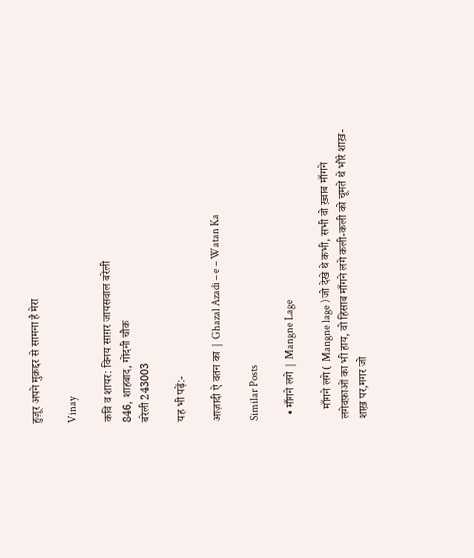हुज़ूर अपने मुक़द्दर से सामना है मेरा

Vinay

कवि व शायर: विनय साग़र जायसवाल बरेली
846, शाहबाद, गोंदनी चौक
बरेली 243003

यह भी पढ़ें:-

आज़ादी ऐ वतन का | Ghazal Azadi – e – Watan Ka

Similar Posts

  • माँगने लगे | Mangne Lage

    माँगने लगे ( Mangne lage ) जो देखे थे कभी, सभी वो ख़्वाब माँगने लगेवफ़ाओं का भी हाय, वो हिसाब माँगने लगे कली-कली को चूमते थे भौंरे शाख़-शाख़ पर,मगर जो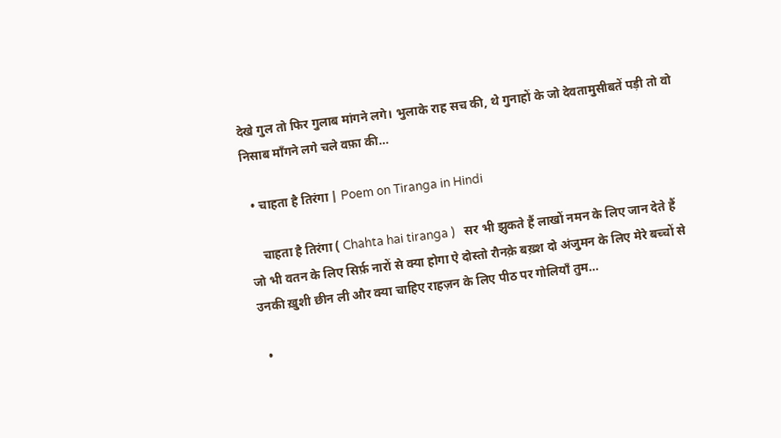देखे गुल तो फिर गुलाब मांगने लगे। भुलाके राह सच की, थे गुनाहों के जो देवतामुसीबतें पड़ी तो वो निसाब माँगने लगे चले वफ़ा की…

  • चाहता है तिरंगा | Poem on Tiranga in Hindi

    चाहता है तिरंगा ( Chahta hai tiranga )   सर भी झुकते हैं लाखों नमन के लिए जान देते हैं जो भी वतन के लिए सिर्फ़ नारों से क्या होगा ऐ दोस्तो रौनक़े बख़्श दो अंजुमन के लिए मेरे बच्चों से उनकी ख़ुशी छीन ली और क्या चाहिए राहज़न के लिए पीठ पर गोलियाँ तुम…

  •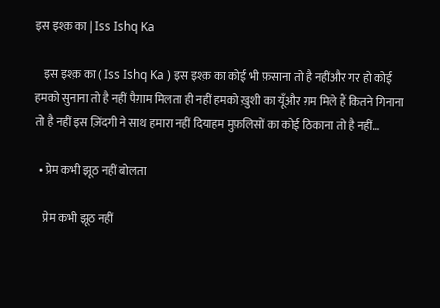इस इश्क़ का | Iss Ishq Ka

    इस इश्क़ का ( Iss Ishq Ka ) इस इश्क़ का कोई भी फ़साना तो है नहींऔर गर हो कोई हमको सुनाना तो है नहीं पैग़ाम मिलता ही नहीं हमको ख़ुशी का यूँऔर ग़म मिले हैं कितने गिनाना तो है नहीं इस ज़िंदगी ने साथ हमारा नहीं दियाहम मुफ़लिसों का कोई ठिकाना तो है नहीं…

  • प्रेम कभी झूठ नहीं बोलता

    प्रेम कभी झूठ नहीं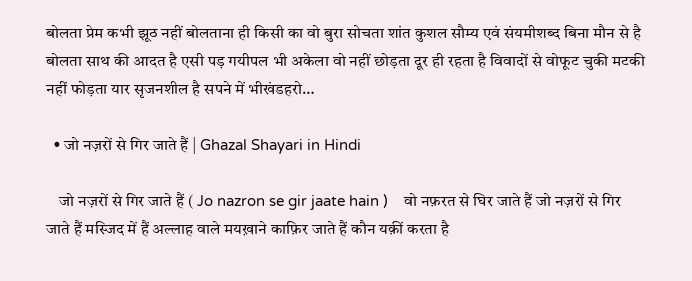बोलता प्रेम कभी झूठ नहीं बोलताना ही किसी का वो बुरा सोचता शांत कुशल सौम्य एवं संयमीशब्द बिना मौन से है बोलता साथ की आदत है एसी पड़ गयीपल भी अकेला वो नहीं छोड़ता दूर ही रहता है विवादों से वोफूट चुकी मटकी नहीं फोड़ता यार सृजनशील है सपने में भीखंडहरो…

  • जो नज़रों से गिर जाते हैं | Ghazal Shayari in Hindi

    जो नज़रों से गिर जाते हैं ( Jo nazron se gir jaate hain )    वो नफ़रत से घिर जाते हैं जो नज़रों से गिर जाते हैं मस्जिद में हैं अल्लाह वाले मयख़ाने काफ़िर जाते हैं कौन यक़ीं करता है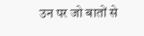उन पर जो बातों से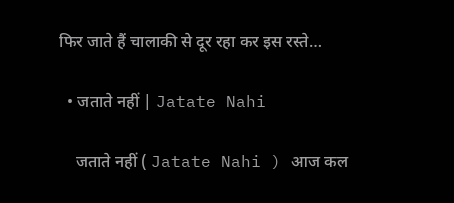फिर जाते हैं चालाकी से दूर रहा कर इस रस्ते…

  • जताते नहीं | Jatate Nahi

    जताते नहीं ( Jatate Nahi ) आज कल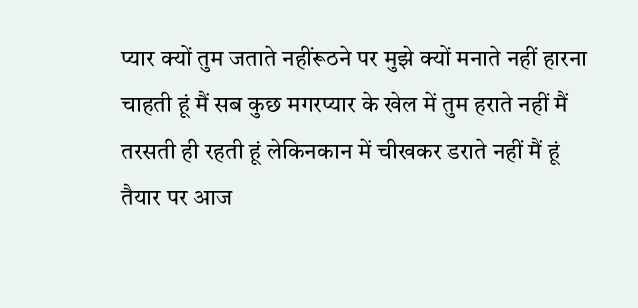प्यार क्यों तुम जताते नहींरूठने पर मुझे क्यों मनाते नहीं हारना चाहती हूं मैं सब कुछ मगरप्यार के खेल में तुम हराते नहीं मैं तरसती ही रहती हूं लेकिनकान में चीखकर डराते नहीं मैं हूं तैयार पर आज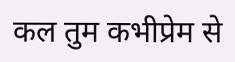कल तुम कभीप्रेम से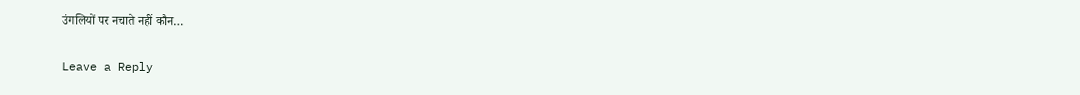उंगलियों पर नचाते नहीं कौन…

Leave a Reply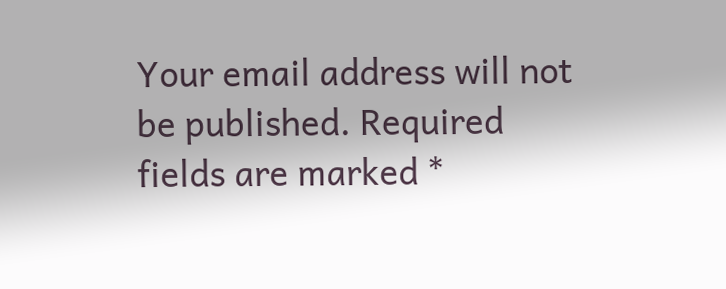Your email address will not be published. Required fields are marked *